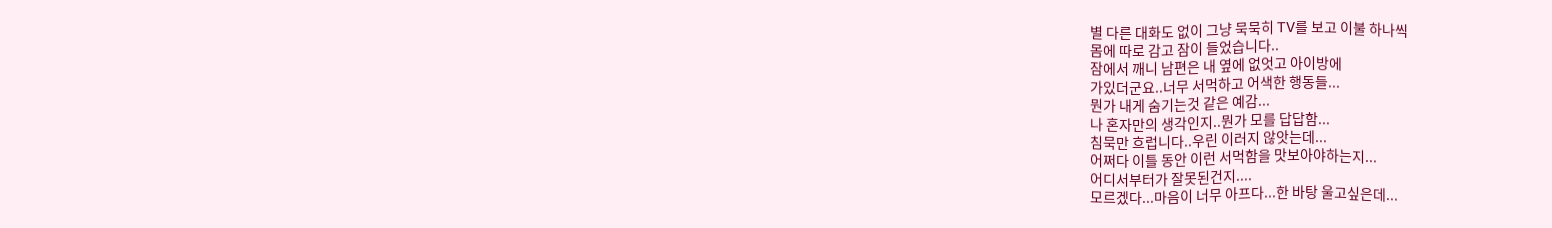별 다른 대화도 없이 그냥 묵묵히 TV를 보고 이불 하나씩
몸에 따로 감고 잠이 들었습니다..
잠에서 깨니 남편은 내 옆에 없엇고 아이방에
가있더군요..너무 서먹하고 어색한 행동들...
뭔가 내게 숨기는것 같은 예감...
나 혼자만의 생각인지..뭔가 모를 답답함...
침묵만 흐럽니다..우린 이러지 않앗는데...
어쩌다 이틀 동안 이런 서먹함을 맛보아야하는지...
어디서부터가 잘못된건지....
모르겠다...마음이 너무 아프다...한 바탕 울고싶은데...